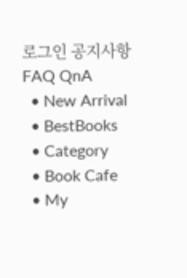로그인 공지사항 FAQ QnA
  • New Arrival
  • BestBooks
  • Category
  • Book Cafe
  • My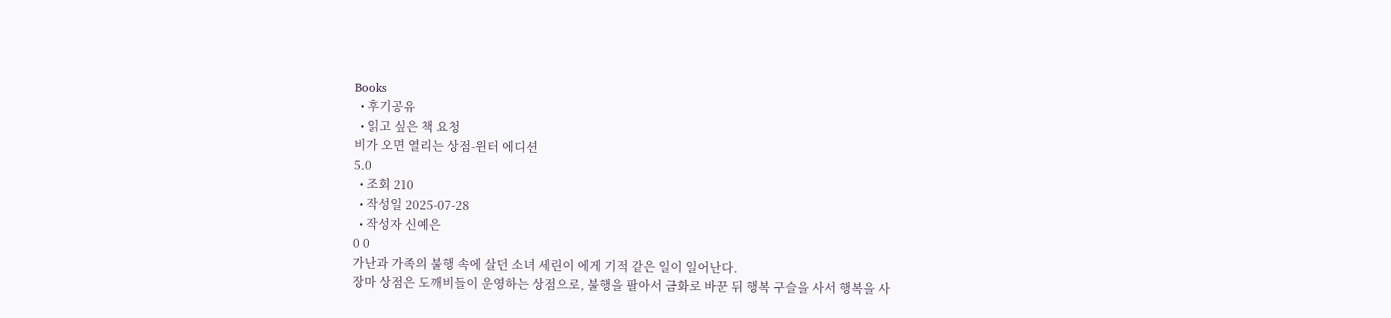Books
  • 후기공유
  • 읽고 싶은 책 요청
비가 오면 열리는 상점-윈터 에디션
5.0
  • 조회 210
  • 작성일 2025-07-28
  • 작성자 신예은
0 0
가난과 가족의 불행 속에 살던 소녀 세린이 에게 기적 같은 일이 일어난다.
장마 상점은 도깨비들이 운영하는 상점으로, 불행을 팔아서 금화로 바꾼 뒤 행복 구슬을 사서 행복을 사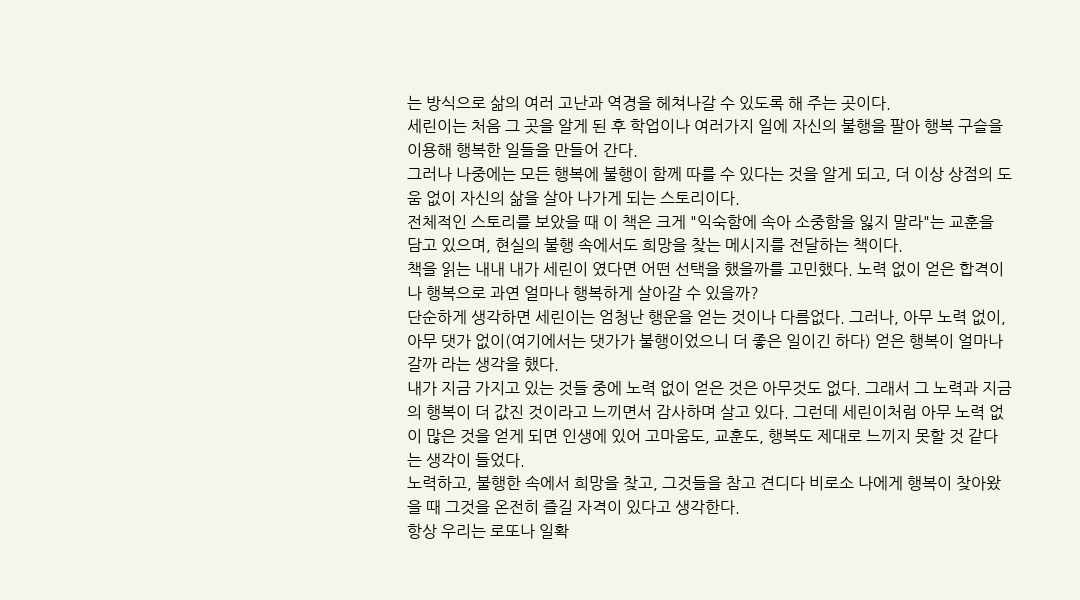는 방식으로 삶의 여러 고난과 역경을 헤쳐나갈 수 있도록 해 주는 곳이다.
세린이는 처음 그 곳을 알게 된 후 학업이나 여러가지 일에 자신의 불행을 팔아 행복 구슬을 이용해 행복한 일들을 만들어 간다.
그러나 나중에는 모든 행복에 불행이 함께 따를 수 있다는 것을 알게 되고, 더 이상 상점의 도움 없이 자신의 삶을 살아 나가게 되는 스토리이다.
전체적인 스토리를 보았을 때 이 책은 크게 "익숙함에 속아 소중함을 잃지 말라"는 교훈을 담고 있으며, 현실의 불행 속에서도 희망을 찾는 메시지를 전달하는 책이다.
책을 읽는 내내 내가 세린이 였다면 어떤 선택을 했을까를 고민했다. 노력 없이 얻은 합격이나 행복으로 과연 얼마나 행복하게 살아갈 수 있을까?
단순하게 생각하면 세린이는 엄청난 행운을 얻는 것이나 다름없다. 그러나, 아무 노력 없이, 아무 댓가 없이(여기에서는 댓가가 불행이었으니 더 좋은 일이긴 하다) 얻은 행복이 얼마나 갈까 라는 생각을 했다.
내가 지금 가지고 있는 것들 중에 노력 없이 얻은 것은 아무것도 없다. 그래서 그 노력과 지금의 행복이 더 값진 것이라고 느끼면서 감사하며 살고 있다. 그런데 세린이처럼 아무 노력 없이 많은 것을 얻게 되면 인생에 있어 고마움도, 교훈도, 행복도 제대로 느끼지 못할 것 같다는 생각이 들었다.
노력하고, 불행한 속에서 희망을 찾고, 그것들을 참고 견디다 비로소 나에게 행복이 찾아왔을 때 그것을 온전히 즐길 자격이 있다고 생각한다.
항상 우리는 로또나 일확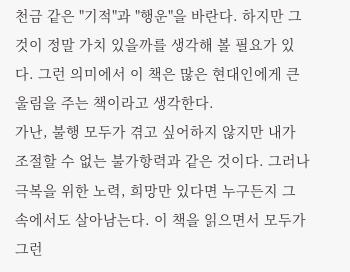천금 같은 "기적"과 "행운"을 바란다. 하지만 그것이 정말 가치 있을까를 생각해 볼 필요가 있다. 그런 의미에서 이 책은 많은 현대인에게 큰 울림을 주는 책이라고 생각한다.
가난, 불행 모두가 겪고 싶어하지 않지만 내가 조절할 수 없는 불가항력과 같은 것이다. 그러나 극복을 위한 노력, 희망만 있다면 누구든지 그 속에서도 살아남는다. 이 책을 읽으면서 모두가 그런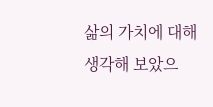삶의 가치에 대해 생각해 보았으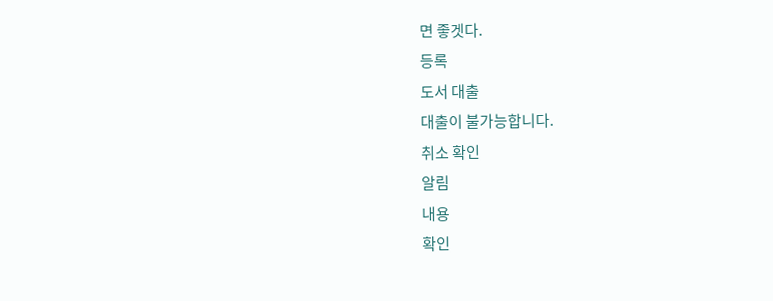면 좋겟다.
등록
도서 대출
대출이 불가능합니다.
취소 확인
알림
내용
확인